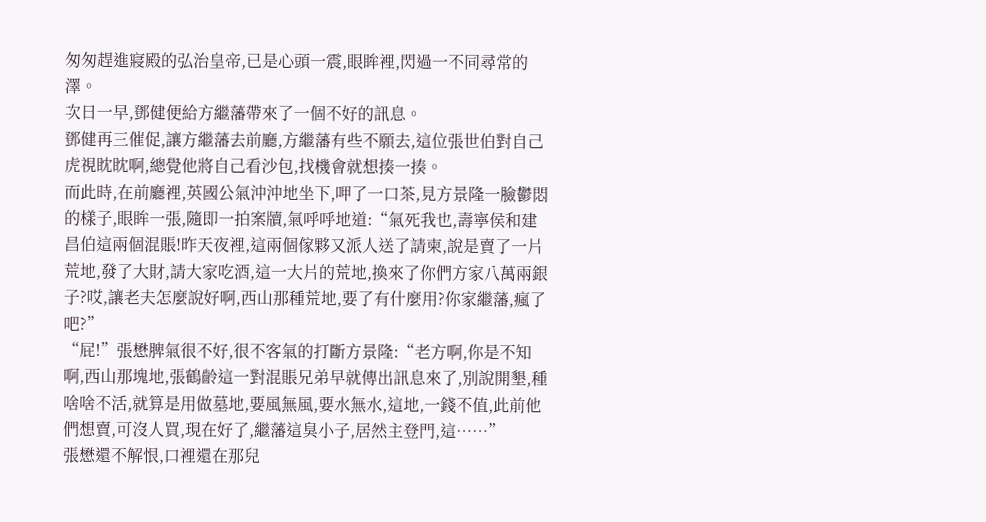匆匆趕進寢殿的弘治皇帝,已是心頭一震,眼眸裡,閃過一不同尋常的澤。
次日一早,鄧健便給方繼藩帶來了一個不好的訊息。
鄧健再三催促,讓方繼藩去前廳,方繼藩有些不願去,這位張世伯對自己虎視眈眈啊,總覺他將自己看沙包,找機會就想揍一揍。
而此時,在前廳裡,英國公氣沖沖地坐下,呷了一口茶,見方景隆一臉鬱悶的樣子,眼眸一張,隨即一拍案牘,氣呼呼地道:“氣死我也,壽寧侯和建昌伯這兩個混賬!昨天夜裡,這兩個傢夥又派人送了請柬,說是賣了一片荒地,發了大財,請大家吃酒,這一大片的荒地,換來了你們方家八萬兩銀子?哎,讓老夫怎麼說好啊,西山那種荒地,要了有什麼用?你家繼藩,瘋了吧?”
“屁!”張懋脾氣很不好,很不客氣的打斷方景隆:“老方啊,你是不知啊,西山那塊地,張鶴齡這一對混賬兄弟早就傳出訊息來了,別說開墾,種啥啥不活,就算是用做墓地,要風無風,要水無水,這地,一錢不值,此前他們想賣,可沒人買,現在好了,繼藩這臭小子,居然主登門,這……”
張懋還不解恨,口裡還在那兒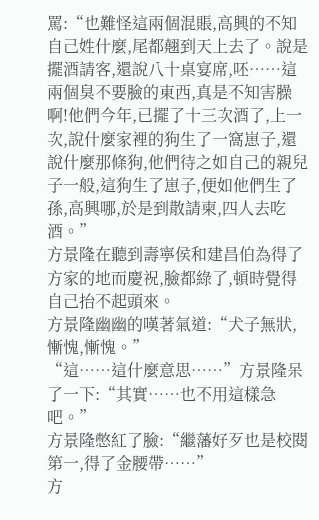罵:“也難怪這兩個混賬,高興的不知自己姓什麼,尾都翹到天上去了。說是擺酒請客,還說八十桌宴席,呸……這兩個臭不要臉的東西,真是不知害臊啊!他們今年,已擺了十三次酒了,上一次,說什麼家裡的狗生了一窩崽子,還說什麼那條狗,他們待之如自己的親兒子一般,這狗生了崽子,便如他們生了孫,高興哪,於是到散請柬,四人去吃酒。”
方景隆在聽到壽寧侯和建昌伯為得了方家的地而慶祝,臉都綠了,頓時覺得自己抬不起頭來。
方景隆幽幽的嘆著氣道:“犬子無狀,慚愧,慚愧。”
“這……這什麼意思……”方景隆呆了一下:“其實……也不用這樣急吧。”
方景隆憋紅了臉:“繼藩好歹也是校閱第一,得了金腰帶……”
方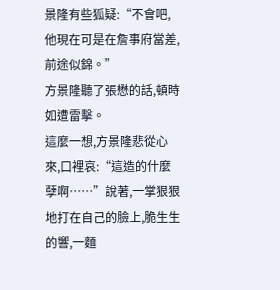景隆有些狐疑:“不會吧,他現在可是在詹事府當差,前途似錦。”
方景隆聽了張懋的話,頓時如遭雷擊。
這麼一想,方景隆悲從心來,口裡哀:“這造的什麼孽啊……”說著,一掌狠狠地打在自己的臉上,脆生生的響,一麵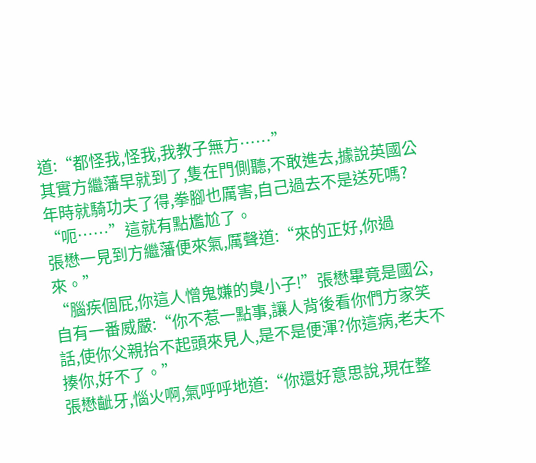道:“都怪我,怪我,我教子無方……”
其實方繼藩早就到了,隻在門側聽,不敢進去,據說英國公年時就騎功夫了得,拳腳也厲害,自己過去不是送死嗎?
“呃……”這就有點尷尬了。
張懋一見到方繼藩便來氣,厲聲道:“來的正好,你過來。”
“腦疾個屁,你這人憎鬼嫌的臭小子!”張懋畢竟是國公,自有一番威嚴:“你不惹一點事,讓人背後看你們方家笑話,使你父親抬不起頭來見人,是不是便渾?你這病,老夫不揍你,好不了。”
張懋齜牙,惱火啊,氣呼呼地道:“你還好意思說,現在整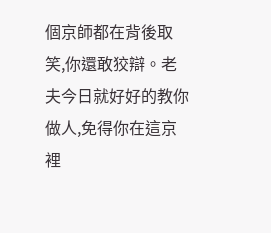個京師都在背後取笑,你還敢狡辯。老夫今日就好好的教你做人,免得你在這京裡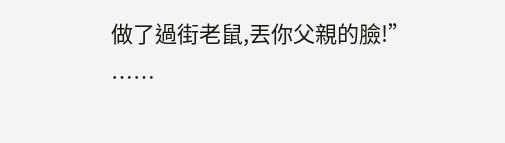做了過街老鼠,丟你父親的臉!”
……